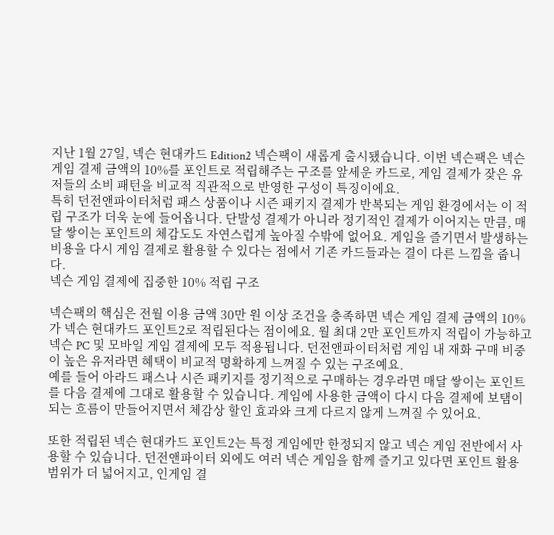지난 1월 27일, 넥슨 현대카드 Edition2 넥슨팩이 새롭게 출시됐습니다. 이번 넥슨팩은 넥슨 게임 결제 금액의 10%를 포인트로 적립해주는 구조를 앞세운 카드로, 게임 결제가 잦은 유저들의 소비 패턴을 비교적 직관적으로 반영한 구성이 특징이에요.
특히 던전앤파이터처럼 패스 상품이나 시즌 패키지 결제가 반복되는 게임 환경에서는 이 적립 구조가 더욱 눈에 들어옵니다. 단발성 결제가 아니라 정기적인 결제가 이어지는 만큼, 매달 쌓이는 포인트의 체감도도 자연스럽게 높아질 수밖에 없어요. 게임을 즐기면서 발생하는 비용을 다시 게임 결제로 활용할 수 있다는 점에서 기존 카드들과는 결이 다른 느낌을 줍니다.
넥슨 게임 결제에 집중한 10% 적립 구조

넥슨팩의 핵심은 전월 이용 금액 30만 원 이상 조건을 충족하면 넥슨 게임 결제 금액의 10%가 넥슨 현대카드 포인트2로 적립된다는 점이에요. 월 최대 2만 포인트까지 적립이 가능하고넥슨 PC 및 모바일 게임 결제에 모두 적용됩니다. 던전앤파이터처럼 게임 내 재화 구매 비중이 높은 유저라면 혜택이 비교적 명확하게 느껴질 수 있는 구조예요.
예를 들어 아라드 패스나 시즌 패키지를 정기적으로 구매하는 경우라면 매달 쌓이는 포인트를 다음 결제에 그대로 활용할 수 있습니다. 게임에 사용한 금액이 다시 다음 결제에 보탬이 되는 흐름이 만들어지면서 체감상 할인 효과와 크게 다르지 않게 느껴질 수 있어요.

또한 적립된 넥슨 현대카드 포인트2는 특정 게임에만 한정되지 않고 넥슨 게임 전반에서 사용할 수 있습니다. 던전앤파이터 외에도 여러 넥슨 게임을 함께 즐기고 있다면 포인트 활용 범위가 더 넓어지고, 인게임 결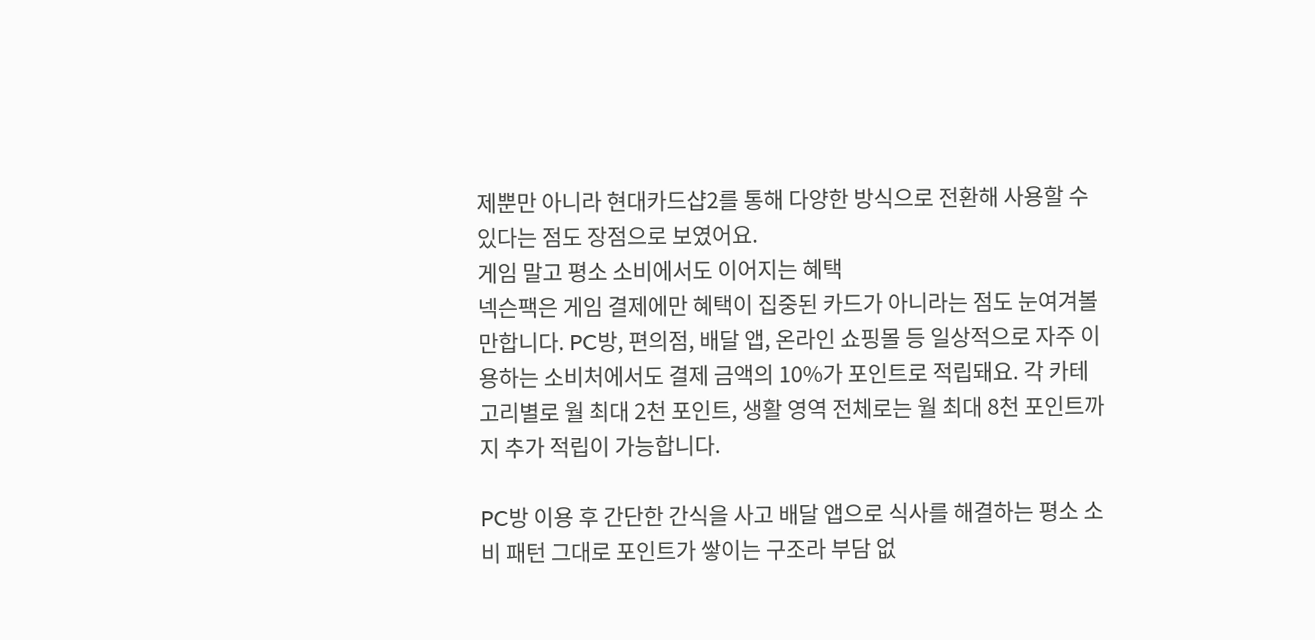제뿐만 아니라 현대카드샵2를 통해 다양한 방식으로 전환해 사용할 수 있다는 점도 장점으로 보였어요.
게임 말고 평소 소비에서도 이어지는 혜택
넥슨팩은 게임 결제에만 혜택이 집중된 카드가 아니라는 점도 눈여겨볼 만합니다. PC방, 편의점, 배달 앱, 온라인 쇼핑몰 등 일상적으로 자주 이용하는 소비처에서도 결제 금액의 10%가 포인트로 적립돼요. 각 카테고리별로 월 최대 2천 포인트, 생활 영역 전체로는 월 최대 8천 포인트까지 추가 적립이 가능합니다.

PC방 이용 후 간단한 간식을 사고 배달 앱으로 식사를 해결하는 평소 소비 패턴 그대로 포인트가 쌓이는 구조라 부담 없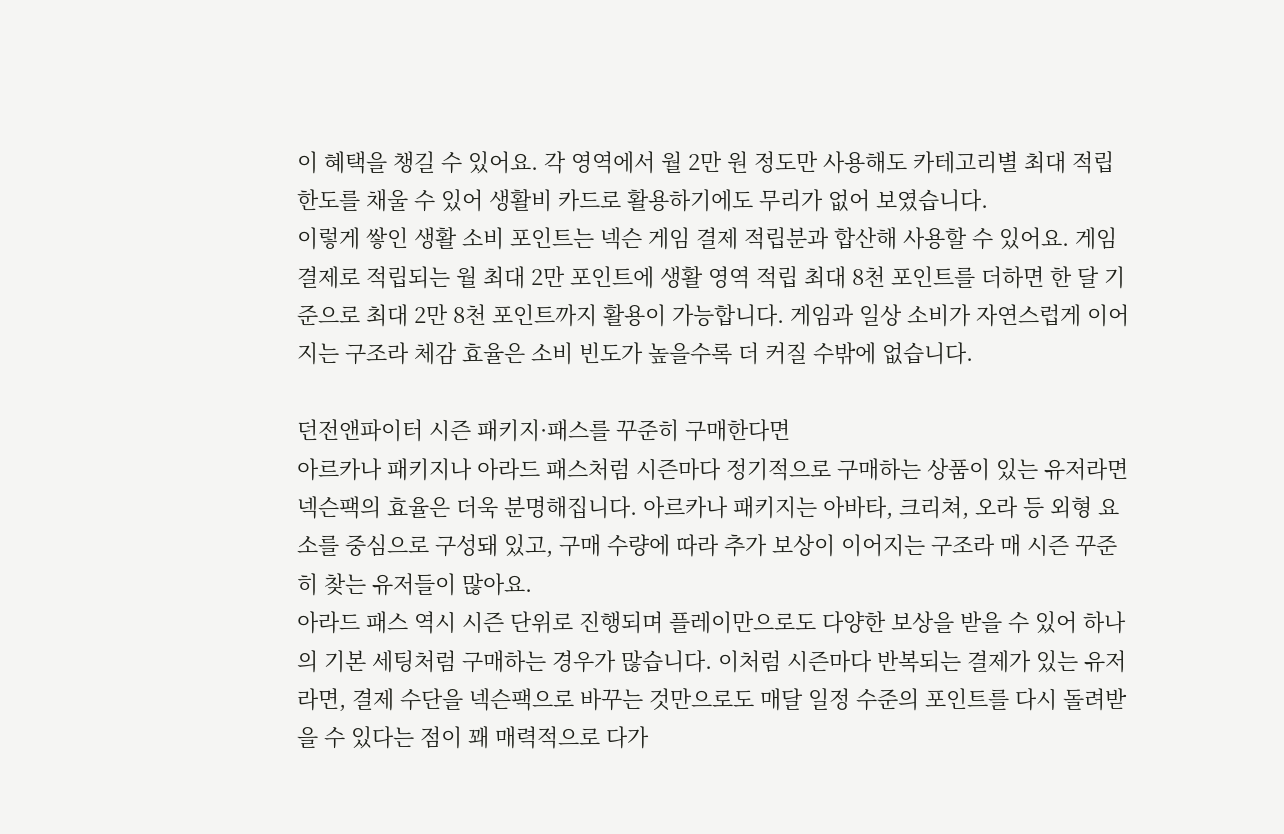이 혜택을 챙길 수 있어요. 각 영역에서 월 2만 원 정도만 사용해도 카테고리별 최대 적립 한도를 채울 수 있어 생활비 카드로 활용하기에도 무리가 없어 보였습니다.
이렇게 쌓인 생활 소비 포인트는 넥슨 게임 결제 적립분과 합산해 사용할 수 있어요. 게임 결제로 적립되는 월 최대 2만 포인트에 생활 영역 적립 최대 8천 포인트를 더하면 한 달 기준으로 최대 2만 8천 포인트까지 활용이 가능합니다. 게임과 일상 소비가 자연스럽게 이어지는 구조라 체감 효율은 소비 빈도가 높을수록 더 커질 수밖에 없습니다.

던전앤파이터 시즌 패키지·패스를 꾸준히 구매한다면
아르카나 패키지나 아라드 패스처럼 시즌마다 정기적으로 구매하는 상품이 있는 유저라면 넥슨팩의 효율은 더욱 분명해집니다. 아르카나 패키지는 아바타, 크리쳐, 오라 등 외형 요소를 중심으로 구성돼 있고, 구매 수량에 따라 추가 보상이 이어지는 구조라 매 시즌 꾸준히 찾는 유저들이 많아요.
아라드 패스 역시 시즌 단위로 진행되며 플레이만으로도 다양한 보상을 받을 수 있어 하나의 기본 세팅처럼 구매하는 경우가 많습니다. 이처럼 시즌마다 반복되는 결제가 있는 유저라면, 결제 수단을 넥슨팩으로 바꾸는 것만으로도 매달 일정 수준의 포인트를 다시 돌려받을 수 있다는 점이 꽤 매력적으로 다가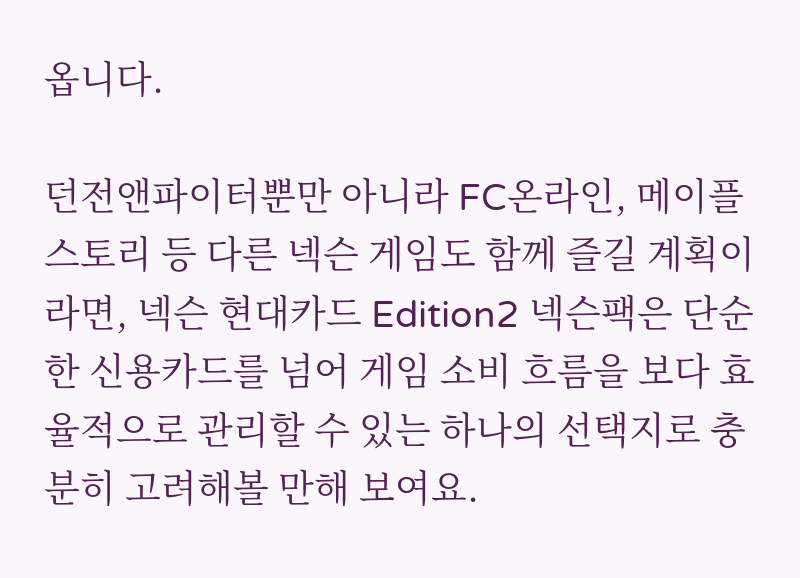옵니다.

던전앤파이터뿐만 아니라 FC온라인, 메이플스토리 등 다른 넥슨 게임도 함께 즐길 계획이라면, 넥슨 현대카드 Edition2 넥슨팩은 단순한 신용카드를 넘어 게임 소비 흐름을 보다 효율적으로 관리할 수 있는 하나의 선택지로 충분히 고려해볼 만해 보여요.